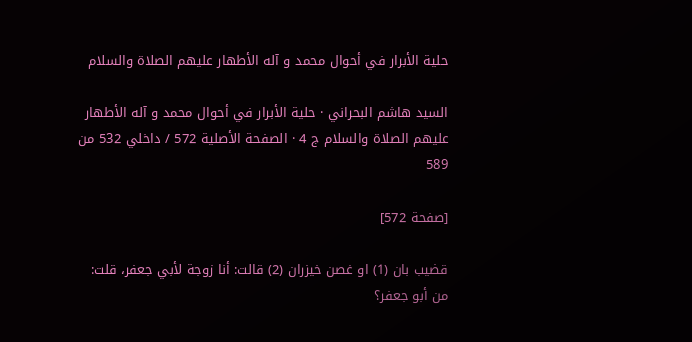حلية الأبرار في أحوال محمد و آله الأطهار عليهم الصلاة والسلام

السيد هاشم البحراني · حلية الأبرار في أحوال محمد و آله الأطهار عليهم الصلاة والسلام ج 4 · الصفحة الأصلية 572 / داخلي 532 من 589

[صفحة 572]

قضيب بان (1) او غصن خيزران (2) قالت: أنا زوجة لأبي جعفر، قلت: من أبو جعفر؟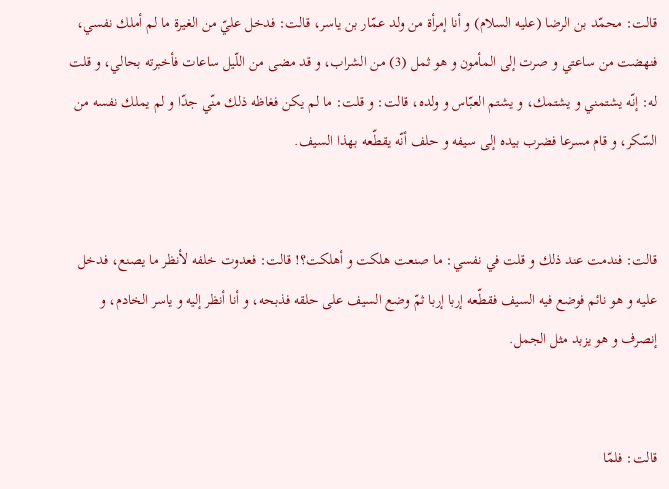قالت: محمّد بن الرضا (عليه السلام) و أنا إمرأة من ولد عمّار بن ياسر، قالت: فدخل عليّ من الغيرة ما لم أملك نفسي، فنهضت من ساعتي و صرت إلى المأمون و هو ثمل (3) من الشراب، و قد مضى من اللّيل ساعات فأخبرته بحالي، و قلت له: إنّه يشتمني و يشتمك، و يشتم العبّاس و ولده، قالت: و قلت: ما لم يكن فغاظه ذلك منّي جدّا و لم يملك نفسه من السّكر، و قام مسرعا فضرب بيده إلى سيفه و حلف أنّه يقطّعه بهذا السيف.


قالت: فندمت عند ذلك و قلت في نفسي: ما صنعت هلكت و أهلكت؟! قالت: فعدوت خلفه لأنظر ما يصنع، فدخل عليه و هو نائم فوضع فيه السيف فقطّعه إربا إربا ثمّ وضع السيف على حلقه فذبحه، و أنا أنظر إليه و ياسر الخادم، و إنصرف و هو يزبد مثل الجمل.


قالت: فلمّا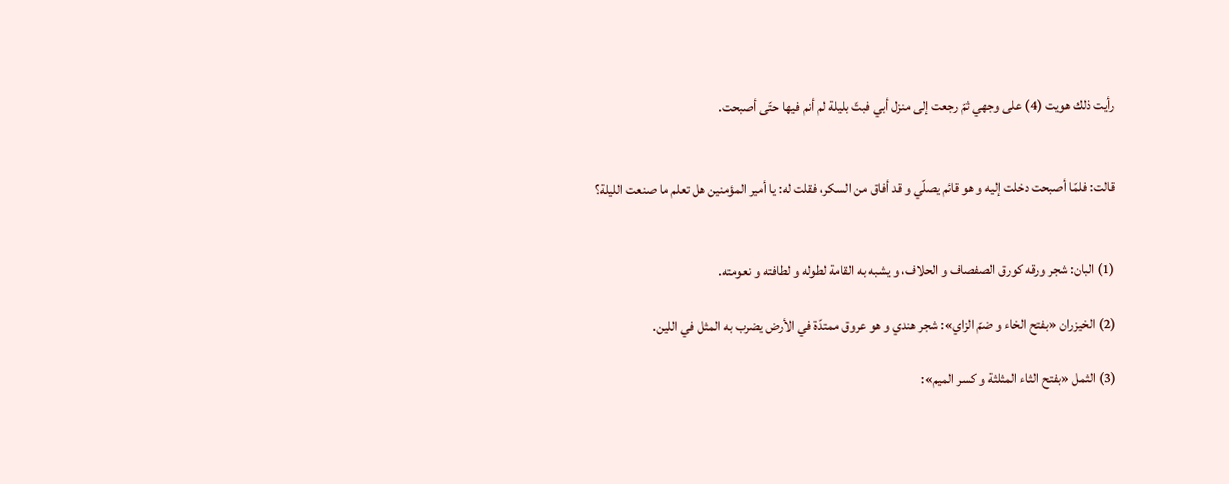رأيت ذلك هويت (4) على وجهي ثمّ رجعت إلى منزل أبي فبتّ بليلة لم أنم فيها حتّى أصبحت.


قالت: فلمّا أصبحت دخلت إليه و هو قائم يصلّي و قد أفاق من السكر، فقلت له: يا أمير المؤمنين هل تعلم ما صنعت الليلة؟


(1) البان: شجر ورقه كورق الصفصاف و الحلاف، و يشبه به القامة لطوله و لطافته و نعومته.

(2) الخيزران «بفتح الخاء و ضمّ الزاي»: شجر هندي و هو عروق ممتدّة في الأرض يضرب به المثل في اللين.

(3) الثمل «بفتح الثاء المثلثة و كسر الميم»: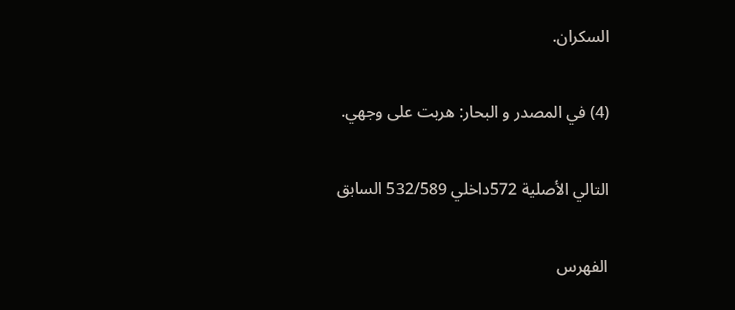السكران.

(4) في المصدر و البحار: هربت على وجهي.

التالي الأصلية 572داخلي 532/589 السابق

الفهرس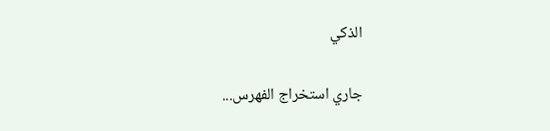الذكي

جاري استخراج الفهرس...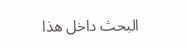البحث داخل هذا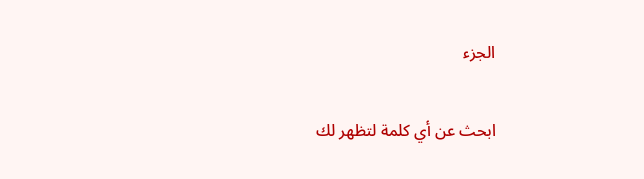الجزء

ابحث عن أي كلمة لتظهر لك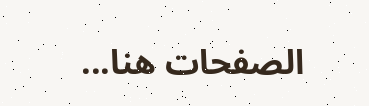الصفحات هنا...